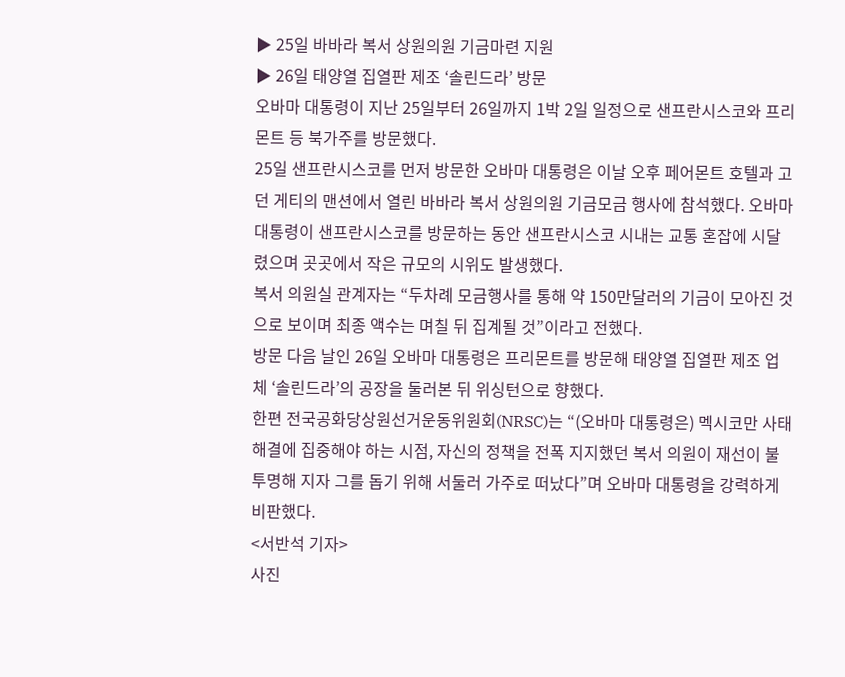▶ 25일 바바라 복서 상원의원 기금마련 지원
▶ 26일 태양열 집열판 제조 ‘솔린드라’ 방문
오바마 대통령이 지난 25일부터 26일까지 1박 2일 일정으로 샌프란시스코와 프리몬트 등 북가주를 방문했다.
25일 샌프란시스코를 먼저 방문한 오바마 대통령은 이날 오후 페어몬트 호텔과 고던 게티의 맨션에서 열린 바바라 복서 상원의원 기금모금 행사에 참석했다. 오바마 대통령이 샌프란시스코를 방문하는 동안 샌프란시스코 시내는 교통 혼잡에 시달렸으며 곳곳에서 작은 규모의 시위도 발생했다.
복서 의원실 관계자는 “두차례 모금행사를 통해 약 150만달러의 기금이 모아진 것으로 보이며 최종 액수는 며칠 뒤 집계될 것”이라고 전했다.
방문 다음 날인 26일 오바마 대통령은 프리몬트를 방문해 태양열 집열판 제조 업체 ‘솔린드라’의 공장을 둘러본 뒤 위싱턴으로 향했다.
한편 전국공화당상원선거운동위원회(NRSC)는 “(오바마 대통령은) 멕시코만 사태 해결에 집중해야 하는 시점, 자신의 정책을 전폭 지지했던 복서 의원이 재선이 불투명해 지자 그를 돕기 위해 서둘러 가주로 떠났다”며 오바마 대통령을 강력하게 비판했다.
<서반석 기자>
사진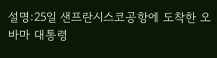설명:25일 샌프란시스코공항에 도착한 오바마 대통령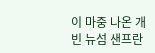이 마중 나온 개빈 뉴섬 샌프란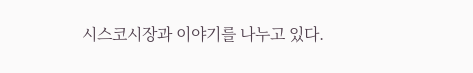시스코시장과 이야기를 나누고 있다.